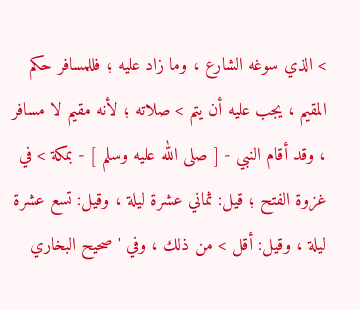> الذي سوغه الشارع ، وما زاد عليه ؛ فللمسافر حكم المقيم ، يجب عليه أن يتم > صلاته ؛ لأنه مقيم لا مسافر ، وقد أقام النبي - [ صلى الله عليه وسلم ] - بمكة > في غزوة الفتح ؛ قيل: ثماني عشرة ليلة ، وقيل: تسع عشرة ليلة ، وقيل: أقل > من ذلك ، وفي ' صحيح البخاري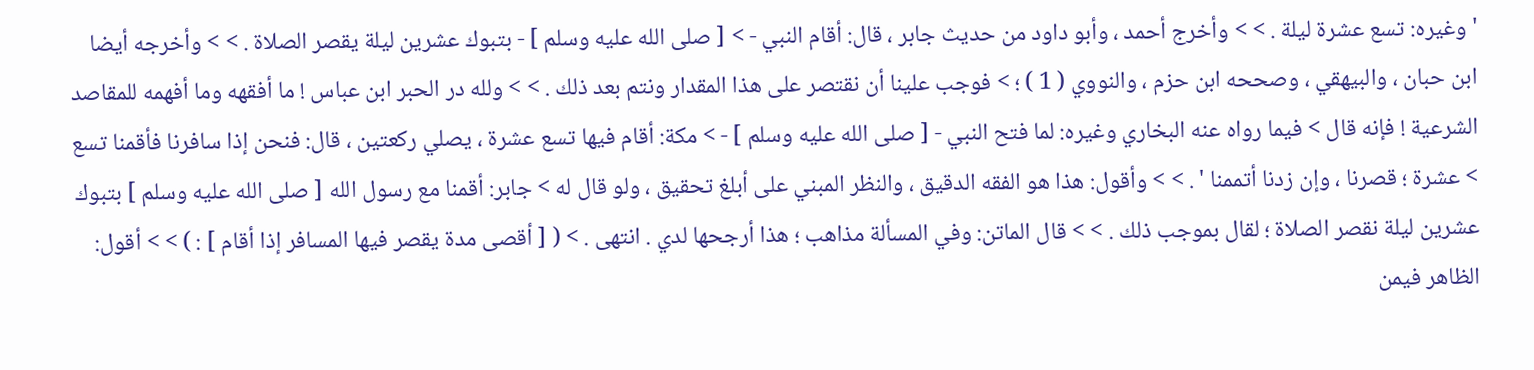' وغيره: تسع عشرة ليلة . > > وأخرج أحمد ، وأبو داود من حديث جابر ، قال: أقام النبي - > [ صلى الله عليه وسلم ] - بتبوك عشرين ليلة يقصر الصلاة . > > وأخرجه أيضا ابن حبان ، والبيهقي ، وصححه ابن حزم ، والنووي ( 1 ) ؛ > فوجب علينا أن نقتصر على هذا المقدار ونتم بعد ذلك . > > ولله در الحبر ابن عباس ! ما أفقهه وما أفهمه للمقاصد الشرعية ! فإنه قال > فيما رواه عنه البخاري وغيره: لما فتح النبي - [ صلى الله عليه وسلم ] - > مكة: أقام فيها تسع عشرة ، يصلي ركعتين ، قال: فنحن إذا سافرنا فأقمنا تسع > عشرة ؛ قصرنا ، وإن زدنا أتممنا ' . > > وأقول: هذا هو الفقه الدقيق ، والنظر المبني على أبلغ تحقيق ، ولو قال له > جابر: أقمنا مع رسول الله [ صلى الله عليه وسلم ] بتبوك عشرين ليلة نقصر الصلاة ؛ لقال بموجب ذلك . > > قال الماتن: وفي المسألة مذاهب ؛ هذا أرجحها لدي . انتهى . > ( [ أقصى مدة يقصر فيها المسافر إذا أقام ] : ) > > أقول: الظاهر فيمن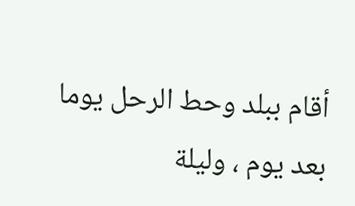أقام ببلد وحط الرحل يوما بعد يوم ، وليلة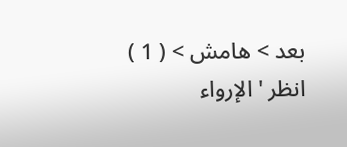بعد > هامش > ( 1 ) انظر ' الإرواء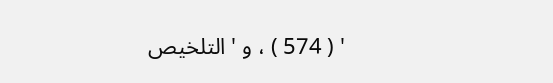' ( 574 ) ، و ' التلخيص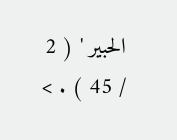الحبير ' ( 2 / 45 ) . >